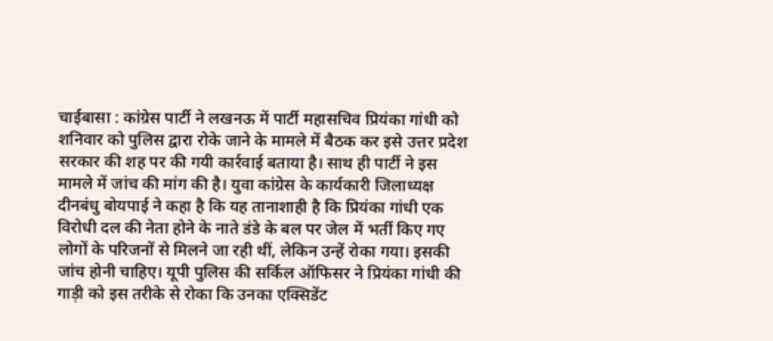चाईबासा : कांग्रेस पार्टी ने लखनऊ में पार्टी महासचिव प्रियंका गांधी को शनिवार को पुलिस द्वारा रोके जाने के मामले में बैठक कर इसे उत्तर प्रदेश सरकार की शह पर की गयी कार्रवाई बताया है। साथ ही पार्टी ने इस मामले में जांच की मांग की है। युवा कांग्रेस के कार्यकारी जिलाध्यक्ष दीनबंधु बोयपाई ने कहा है कि यह तानाशाही है कि प्रियंका गांधी एक विरोधी दल की नेता होने के नाते डंडे के बल पर जेल में भर्ती किए गए लोगों के परिजनों से मिलने जा रही थीं, लेकिन उन्हें रोका गया। इसकी जांच होनी चाहिए। यूपी पुलिस की सर्किल ऑफिसर ने प्रियंका गांधी की गाड़ी को इस तरीके से रोका कि उनका एक्सिडेंट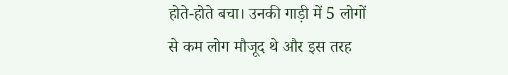होते-होते बचा। उनकी गाड़ी में 5 लोगों से कम लोग मौजूद थे और इस तरह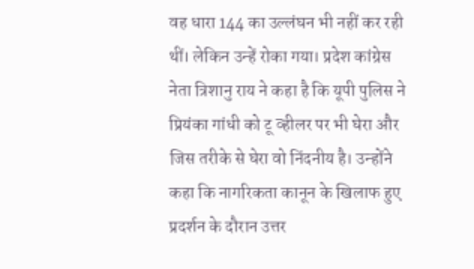वह धारा 144 का उल्लंघन भी नहीं कर रही थीं। लेकिन उन्हें रोका गया। प्रदेश कांग्रेस नेता त्रिशानु राय ने कहा है कि यूपी पुलिस ने प्रियंका गांधी को टू व्हीलर पर भी घेरा और जिस तरीके से घेरा वो निंदनीय है। उन्होंने कहा कि नागरिकता कानून के खिलाफ हुए प्रदर्शन के दौरान उत्तर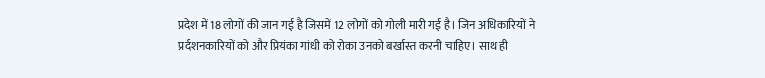प्रदेश में 18 लोगों की जान गई है जिसमें 12 लोगों को गोली मारी गई है। जिन अधिकारियों ने प्रर्दशनकारियों को और प्रियंका गांधी को रोका उनको बर्खास्त करनी चाहिए। साथ ही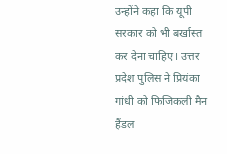उन्होंने कहा कि यूपी सरकार को भी बर्खास्त कर देना चाहिए। उत्तर प्रदेश पुलिस ने प्रियंका गांधी को फिजिकली मैन हैंडल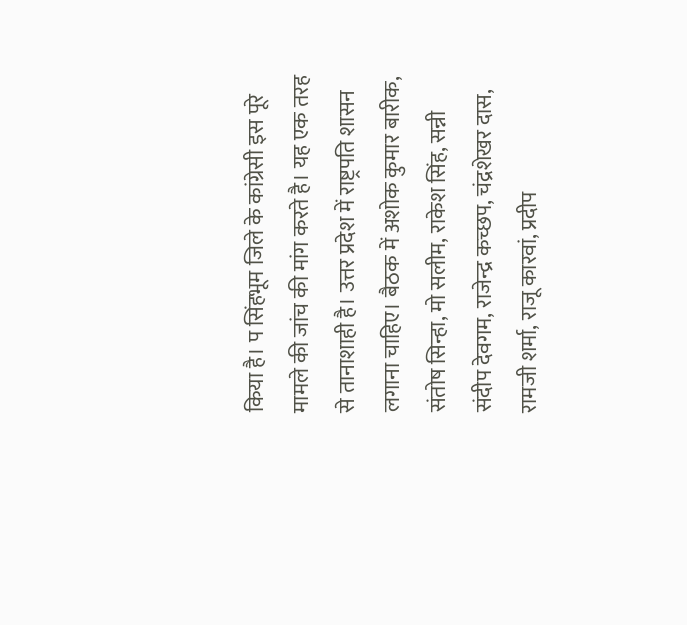किया है। प सिंहभूम जिले के कांग्रेसी इस पूरे मामले की जांच की मांग करते है। यह एक तरह से तानाशाही है। उत्तर प्रदेश में राष्ट्रपति शासन लगाना चाहिए। बैठक में अशोक कुमार बारीक, संतोष सिन्हा, मो सलीम, राकेश सिंह, सन्नी संदीप देवगम, राजेन्द्र कच्छप, चंद्रशेखर दास, रामजी शर्मा, राजू कारवां, प्रदीप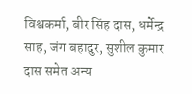विश्वकर्मा, बीर सिंह दास, धर्मेन्द्र साह, जंग बहादुर, सुशील कुमार दास समेत अन्य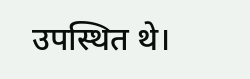उपस्थित थे।